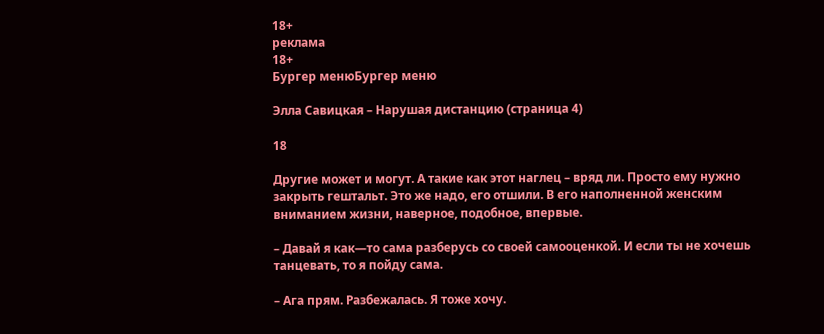18+
реклама
18+
Бургер менюБургер меню

Элла Савицкая – Нарушая дистанцию (страница 4)

18

Другие может и могут. А такие как этот наглец – вряд ли. Просто ему нужно закрыть гештальт. Это же надо, его отшили. В его наполненной женским вниманием жизни, наверное, подобное, впервые.

– Давай я как—то сама разберусь со своей самооценкой. И если ты не хочешь танцевать, то я пойду сама.

– Ага прям. Разбежалась. Я тоже хочу.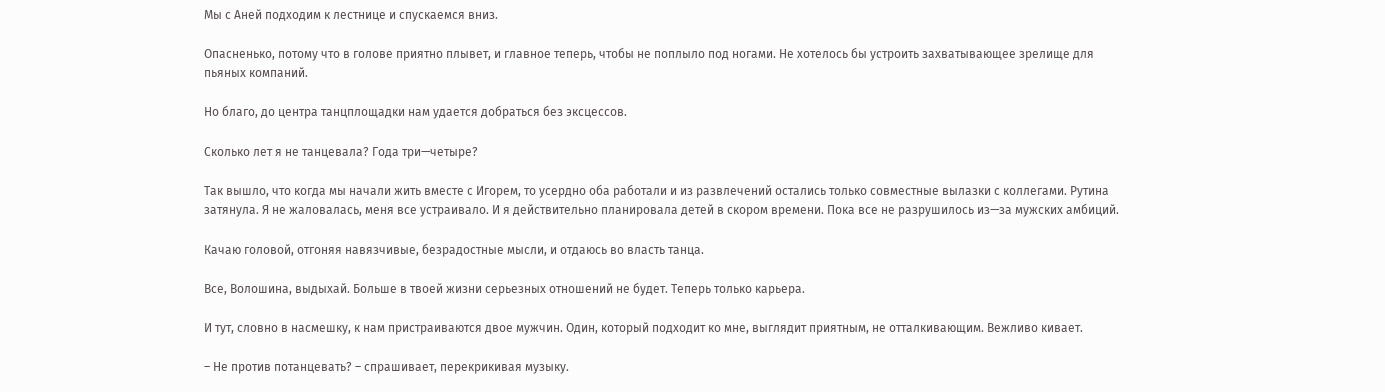Мы с Аней подходим к лестнице и спускаемся вниз.

Опасненько, потому что в голове приятно плывет, и главное теперь, чтобы не поплыло под ногами. Не хотелось бы устроить захватывающее зрелище для пьяных компаний.

Но благо, до центра танцплощадки нам удается добраться без эксцессов.

Сколько лет я не танцевала? Года три—четыре?

Так вышло, что когда мы начали жить вместе с Игорем, то усердно оба работали и из развлечений остались только совместные вылазки с коллегами. Рутина затянула. Я не жаловалась, меня все устраивало. И я действительно планировала детей в скором времени. Пока все не разрушилось из—за мужских амбиций.

Качаю головой, отгоняя навязчивые, безрадостные мысли, и отдаюсь во власть танца.

Все, Волошина, выдыхай. Больше в твоей жизни серьезных отношений не будет. Теперь только карьера.

И тут, словно в насмешку, к нам пристраиваются двое мужчин. Один, который подходит ко мне, выглядит приятным, не отталкивающим. Вежливо кивает.

– Не против потанцевать? – спрашивает, перекрикивая музыку.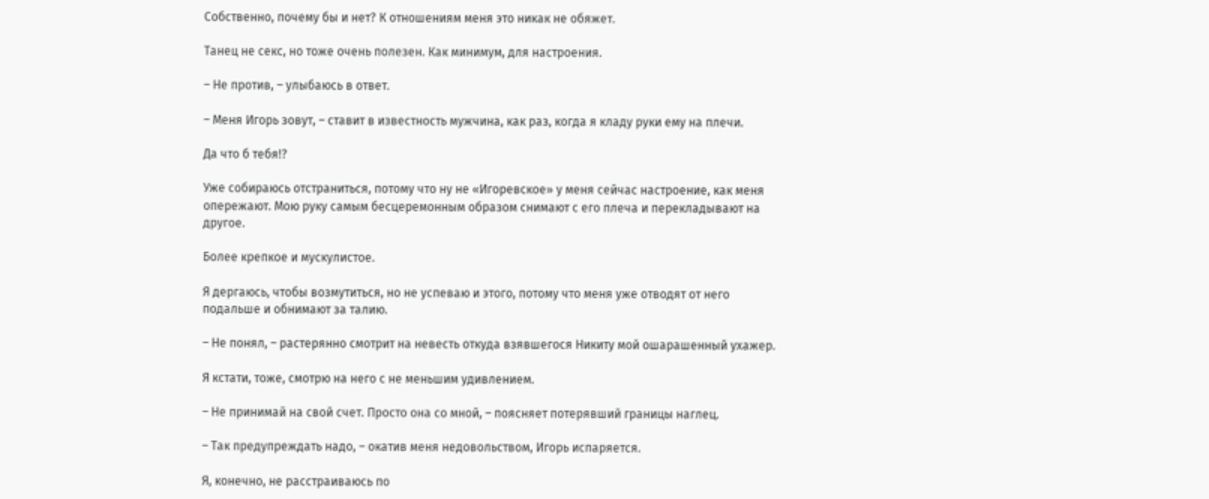Собственно, почему бы и нет? К отношениям меня это никак не обяжет.

Танец не секс, но тоже очень полезен. Как минимум, для настроения.

– Не против, – улыбаюсь в ответ.

– Меня Игорь зовут, – ставит в известность мужчина, как раз, когда я кладу руки ему на плечи.

Да что б тебя!?

Уже собираюсь отстраниться, потому что ну не «Игоревское» у меня сейчас настроение, как меня опережают. Мою руку самым бесцеремонным образом снимают с его плеча и перекладывают на другое.

Более крепкое и мускулистое.

Я дергаюсь, чтобы возмутиться, но не успеваю и этого, потому что меня уже отводят от него подальше и обнимают за талию.

– Не понял, – растерянно смотрит на невесть откуда взявшегося Никиту мой ошарашенный ухажер.

Я кстати, тоже, смотрю на него с не меньшим удивлением.

– Не принимай на свой счет. Просто она со мной, – поясняет потерявший границы наглец.

– Так предупреждать надо, – окатив меня недовольством, Игорь испаряется.

Я, конечно, не расстраиваюсь по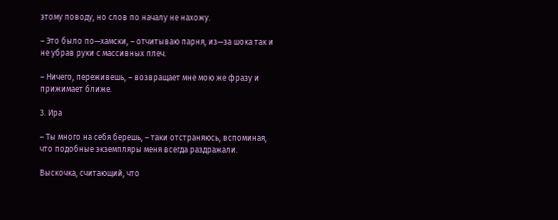этому поводу, но слов по началу не нахожу.

– Это было по—хамски, – отчитываю парня, из—за шока так и не убрав руки с массивных плеч.

– Ничего, переживешь, – возвращает мне мою же фразу и прижимает ближе.

3. Ира

– Ты много на себя берешь, – таки отстраняюсь, вспоминая, что подобные экземпляры меня всегда раздражали.

Выскочка, считающий, что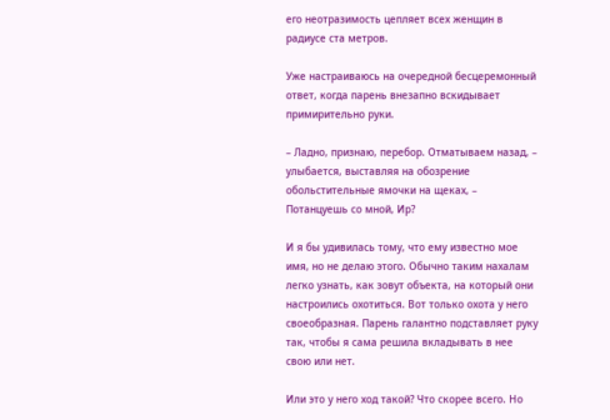его неотразимость цепляет всех женщин в радиусе ста метров.

Уже настраиваюсь на очередной бесцеремонный ответ, когда парень внезапно вскидывает примирительно руки.

– Ладно, признаю, перебор. Отматываем назад, – улыбается, выставляя на обозрение обольстительные ямочки на щеках, – Потанцуешь со мной, Ир?

И я бы удивилась тому, что ему известно мое имя, но не делаю этого. Обычно таким нахалам легко узнать, как зовут объекта, на который они настроились охотиться. Вот только охота у него своеобразная. Парень галантно подставляет руку так, чтобы я сама решила вкладывать в нее свою или нет.

Или это у него ход такой? Что скорее всего. Но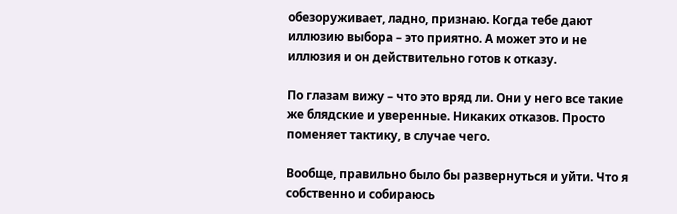обезоруживает, ладно, признаю. Когда тебе дают иллюзию выбора – это приятно. А может это и не иллюзия и он действительно готов к отказу.

По глазам вижу – что это вряд ли. Они у него все такие же блядские и уверенные. Никаких отказов. Просто поменяет тактику, в случае чего.

Вообще, правильно было бы развернуться и уйти. Что я собственно и собираюсь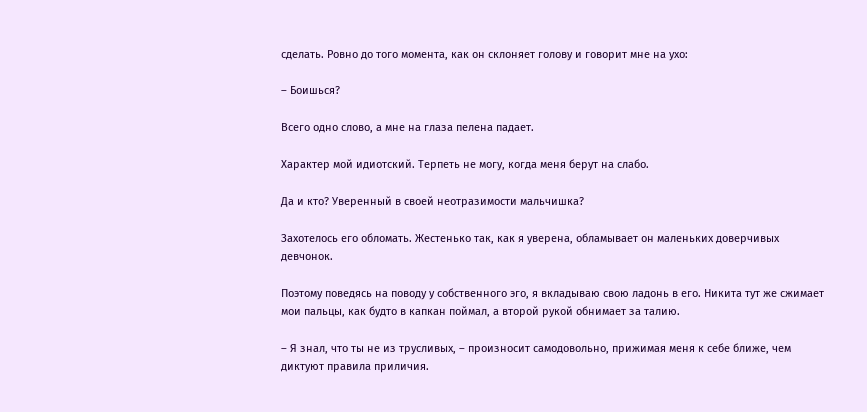сделать. Ровно до того момента, как он склоняет голову и говорит мне на ухо:

– Боишься?

Всего одно слово, а мне на глаза пелена падает.

Характер мой идиотский. Терпеть не могу, когда меня берут на слабо.

Да и кто? Уверенный в своей неотразимости мальчишка?

Захотелось его обломать. Жестенько так, как я уверена, обламывает он маленьких доверчивых девчонок.

Поэтому поведясь на поводу у собственного эго, я вкладываю свою ладонь в его. Никита тут же сжимает мои пальцы, как будто в капкан поймал, а второй рукой обнимает за талию.

– Я знал, что ты не из трусливых, – произносит самодовольно, прижимая меня к себе ближе, чем диктуют правила приличия.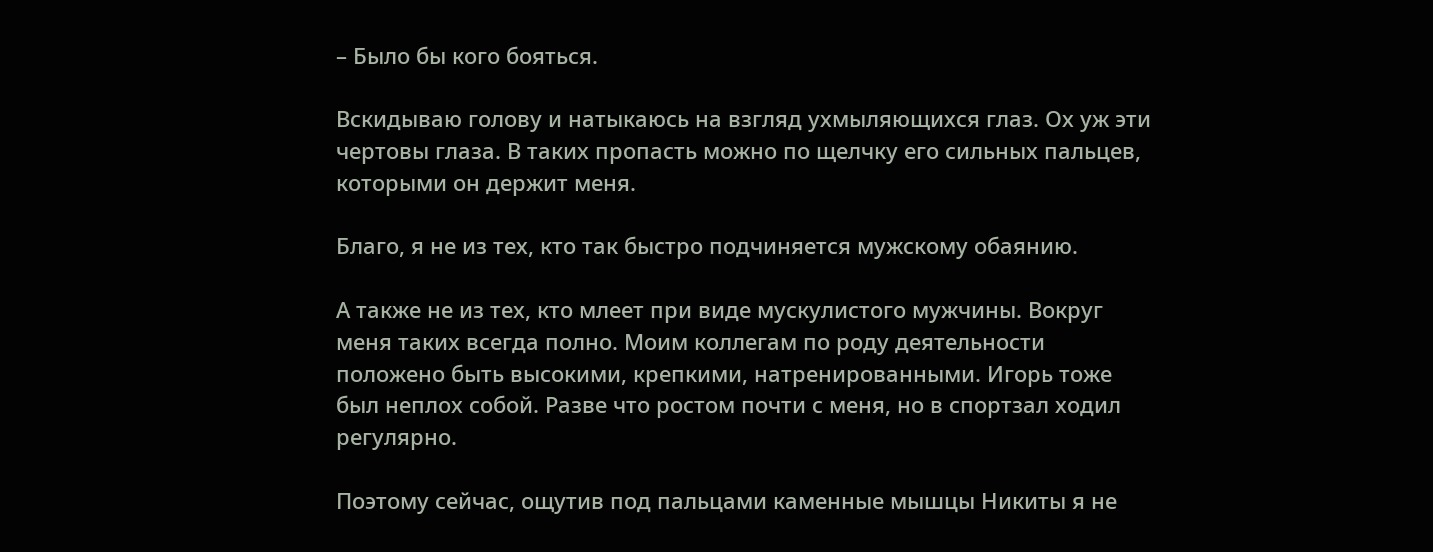– Было бы кого бояться.

Вскидываю голову и натыкаюсь на взгляд ухмыляющихся глаз. Ох уж эти чертовы глаза. В таких пропасть можно по щелчку его сильных пальцев, которыми он держит меня.

Благо, я не из тех, кто так быстро подчиняется мужскому обаянию.

А также не из тех, кто млеет при виде мускулистого мужчины. Вокруг меня таких всегда полно. Моим коллегам по роду деятельности положено быть высокими, крепкими, натренированными. Игорь тоже был неплох собой. Разве что ростом почти с меня, но в спортзал ходил регулярно.

Поэтому сейчас, ощутив под пальцами каменные мышцы Никиты я не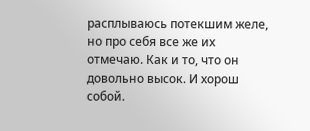расплываюсь потекшим желе, но про себя все же их отмечаю. Как и то, что он довольно высок. И хорош собой.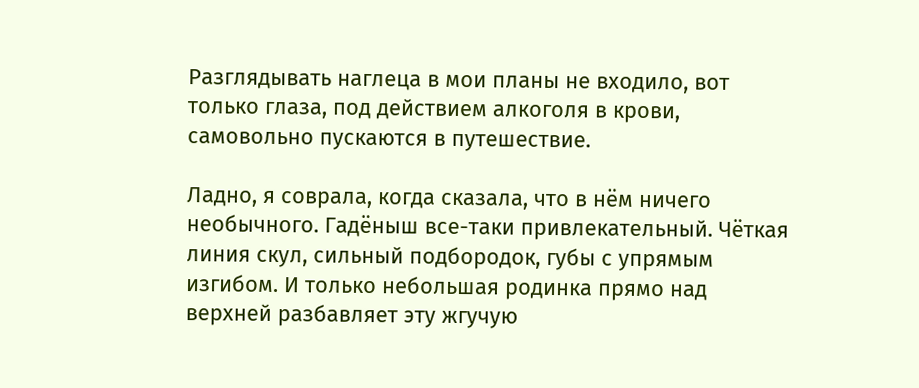Разглядывать наглеца в мои планы не входило, вот только глаза, под действием алкоголя в крови, самовольно пускаются в путешествие.

Ладно, я соврала, когда сказала, что в нём ничего необычного. Гадёныш все-таки привлекательный. Чёткая линия скул, сильный подбородок, губы с упрямым изгибом. И только небольшая родинка прямо над верхней разбавляет эту жгучую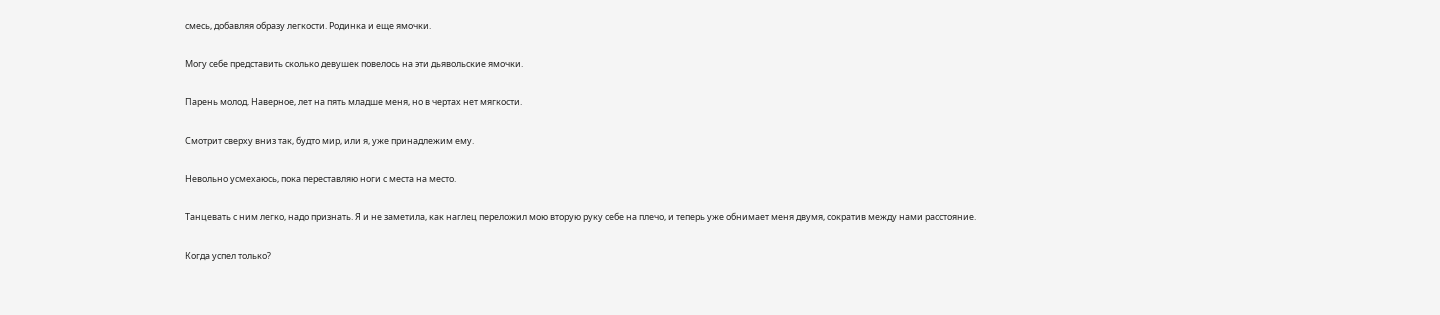смесь, добавляя образу легкости. Родинка и еще ямочки.

Могу себе представить сколько девушек повелось на эти дьявольские ямочки.

Парень молод. Наверное, лет на пять младше меня, но в чертах нет мягкости.

Смотрит сверху вниз так, будто мир, или я, уже принадлежим ему.

Невольно усмехаюсь, пока переставляю ноги с места на место.

Танцевать с ним легко, надо признать. Я и не заметила, как наглец переложил мою вторую руку себе на плечо, и теперь уже обнимает меня двумя, сократив между нами расстояние.

Когда успел только?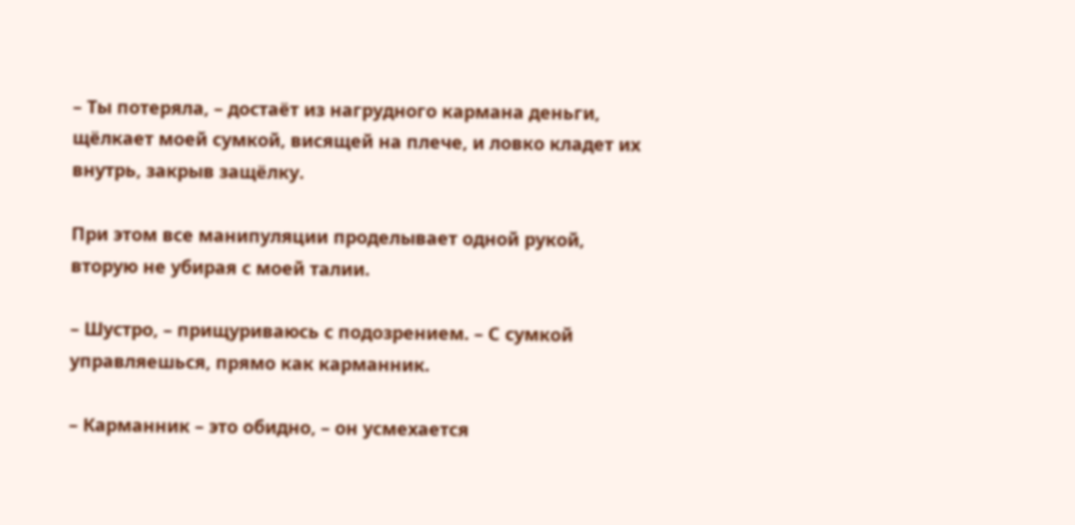– Ты потеряла, – достаёт из нагрудного кармана деньги, щёлкает моей сумкой, висящей на плече, и ловко кладет их внутрь, закрыв защёлку.

При этом все манипуляции проделывает одной рукой, вторую не убирая с моей талии.

– Шустро, – прищуриваюсь с подозрением. – С сумкой управляешься, прямо как карманник.

– Карманник – это обидно, – он усмехается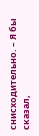снисходительно. – Я бы сказал,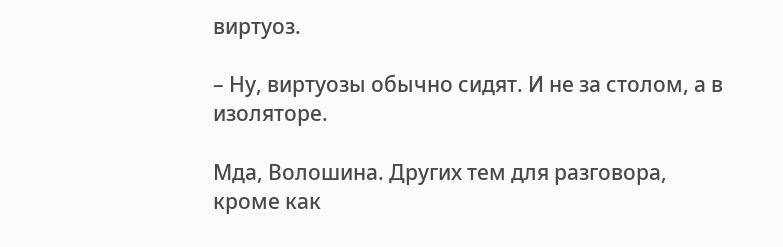виртуоз.

– Ну, виртуозы обычно сидят. И не за столом, а в изоляторе.

Мда, Волошина. Других тем для разговора, кроме как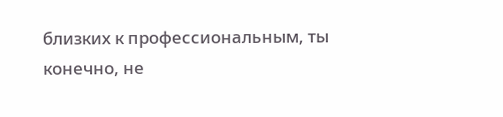близких к профессиональным, ты конечно, не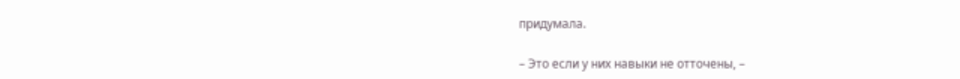придумала.

– Это если у них навыки не отточены, –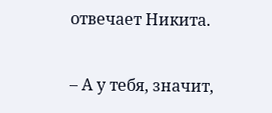отвечает Никита.

– А у тебя, значит,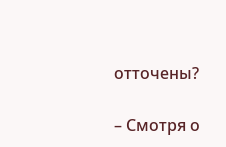отточены?

– Смотря о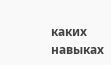каких навыках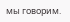мы говорим.